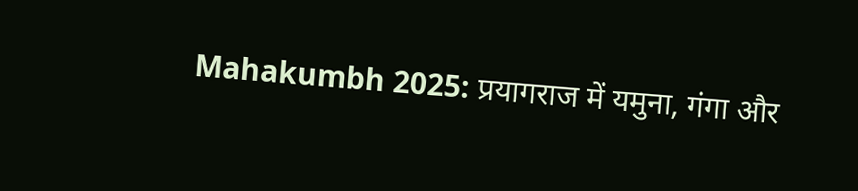Mahakumbh 2025: प्रयागराज में यमुना, गंगा और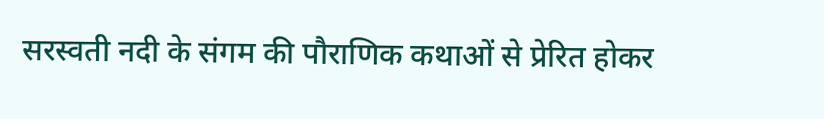सरस्वती नदी के संगम की पौराणिक कथाओं से प्रेरित होकर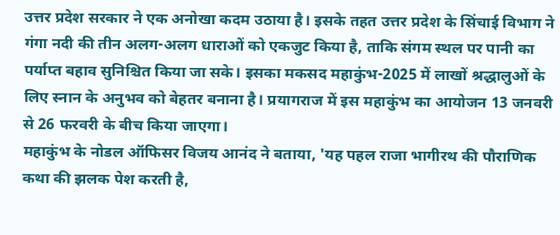उत्तर प्रदेश सरकार ने एक अनोखा कदम उठाया है। इसके तहत उत्तर प्रदेश के सिंचाई विभाग ने गंगा नदी की तीन अलग-अलग धाराओं को एकजुट किया है, ताकि संगम स्थल पर पानी का पर्याप्त बहाव सुनिश्चित किया जा सके। इसका मकसद महाकुंभ-2025 में लाखों श्रद्धालुओं के लिए स्नान के अनुभव को बेहतर बनाना है। प्रयागराज में इस महाकुंभ का आयोजन 13 जनवरी से 26 फरवरी के बीच किया जाएगा।
महाकुंभ के नोडल ऑफिसर विजय आनंद ने बताया, 'यह पहल राजा भागीरथ की पौराणिक कथा की झलक पेश करती है,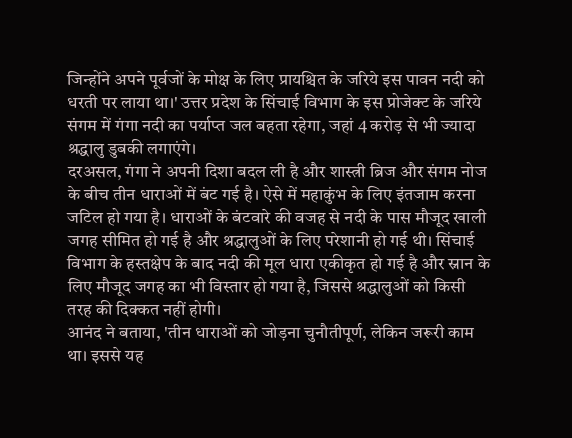जिन्होंने अपने पूर्वजों के मोक्ष के लिए प्रायश्चित के जरिये इस पावन नदी को धरती पर लाया था।' उत्तर प्रदेश के सिंचाई विभाग के इस प्रोजेक्ट के जरिये संगम में गंगा नदी का पर्याप्त जल बहता रहेगा, जहां 4 करोड़ से भी ज्यादा श्रद्धालु डुबकी लगाएंगे।
दरअसल, गंगा ने अपनी दिशा बदल ली है और शास्त्री ब्रिज और संगम नोज के बीच तीन धाराओं में बंट गई है। ऐसे में महाकुंभ के लिए इंतजाम करना जटिल हो गया है। धाराओं के बंटवारे की वजह से नदी के पास मौजूद खाली जगह सीमित हो गई है और श्रद्धालुओं के लिए परेशानी हो गई थी। सिंचाई विभाग के हस्तक्षेप के बाद नदी की मूल धारा एकीकृत हो गई है और स्नान के लिए मौजूद जगह का भी विस्तार हो गया है, जिससे श्रद्धालुओं को किसी तरह की दिक्कत नहीं होगी।
आनंद ने बताया, 'तीन धाराओं को जोड़ना चुनौतीपूर्ण, लेकिन जरूरी काम था। इससे यह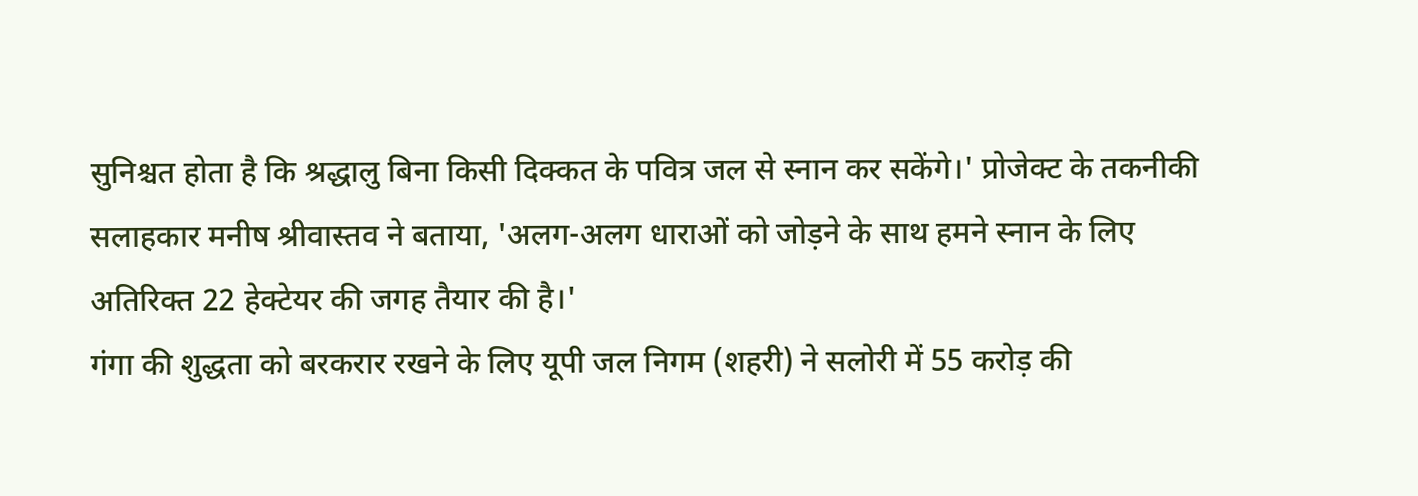सुनिश्चत होता है कि श्रद्धालु बिना किसी दिक्कत के पवित्र जल से स्नान कर सकेंगे।' प्रोजेक्ट के तकनीकी सलाहकार मनीष श्रीवास्तव ने बताया, 'अलग-अलग धाराओं को जोड़ने के साथ हमने स्नान के लिए अतिरिक्त 22 हेक्टेयर की जगह तैयार की है।'
गंगा की शुद्धता को बरकरार रखने के लिए यूपी जल निगम (शहरी) ने सलोरी में 55 करोड़ की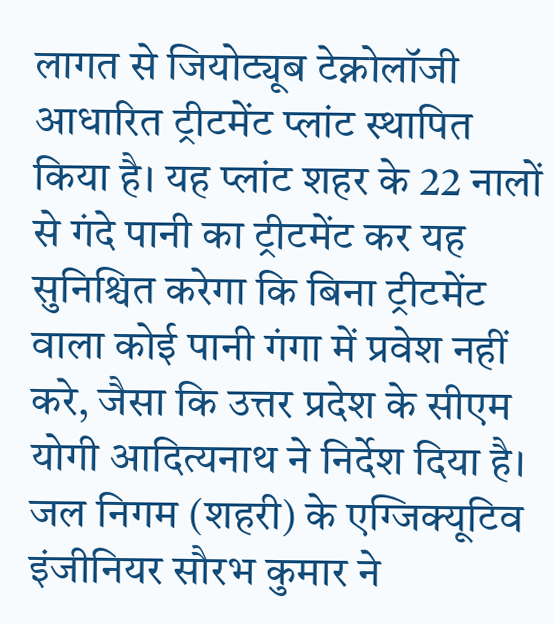लागत से जियोट्यूब टेक्नोलॉजी आधारित ट्रीटमेंट प्लांट स्थापित किया है। यह प्लांट शहर के 22 नालों से गंदे पानी का ट्रीटमेंट कर यह सुनिश्चित करेगा कि बिना ट्रीटमेंट वाला कोई पानी गंगा में प्रवेश नहीं करे, जैसा कि उत्तर प्रदेश के सीएम योगी आदित्यनाथ ने निर्देश दिया है। जल निगम (शहरी) के एग्जिक्यूटिव इंजीनियर सौरभ कुमार ने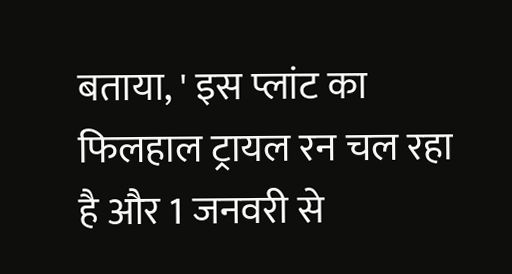बताया, ' इस प्लांट का फिलहाल ट्रायल रन चल रहा है और 1 जनवरी से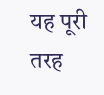यह पूरी तरह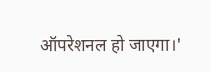ऑपरेशनल हो जाएगा।'